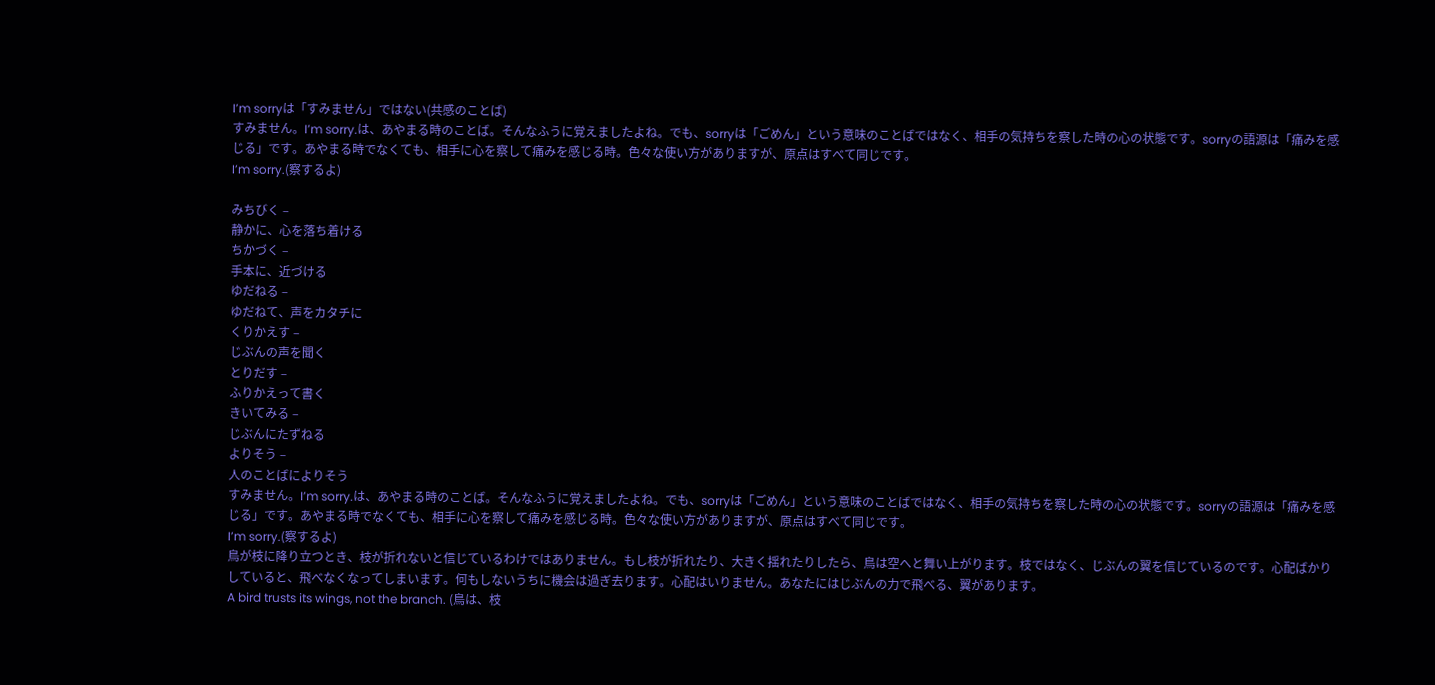I’m sorryは「すみません」ではない(共感のことば)
すみません。I’m sorry.は、あやまる時のことば。そんなふうに覚えましたよね。でも、sorryは「ごめん」という意味のことばではなく、相手の気持ちを察した時の心の状態です。sorryの語源は「痛みを感じる」です。あやまる時でなくても、相手に心を察して痛みを感じる時。色々な使い方がありますが、原点はすべて同じです。
I’m sorry.(察するよ)

みちびく –
静かに、心を落ち着ける
ちかづく –
手本に、近づける
ゆだねる –
ゆだねて、声をカタチに
くりかえす –
じぶんの声を聞く
とりだす –
ふりかえって書く
きいてみる –
じぶんにたずねる
よりそう –
人のことばによりそう
すみません。I’m sorry.は、あやまる時のことば。そんなふうに覚えましたよね。でも、sorryは「ごめん」という意味のことばではなく、相手の気持ちを察した時の心の状態です。sorryの語源は「痛みを感じる」です。あやまる時でなくても、相手に心を察して痛みを感じる時。色々な使い方がありますが、原点はすべて同じです。
I’m sorry.(察するよ)
鳥が枝に降り立つとき、枝が折れないと信じているわけではありません。もし枝が折れたり、大きく揺れたりしたら、鳥は空へと舞い上がります。枝ではなく、じぶんの翼を信じているのです。心配ばかりしていると、飛べなくなってしまいます。何もしないうちに機会は過ぎ去ります。心配はいりません。あなたにはじぶんの力で飛べる、翼があります。
A bird trusts its wings, not the branch. (鳥は、枝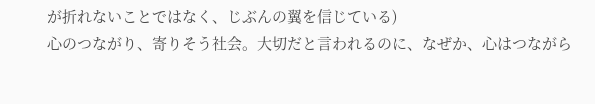が折れないことではなく、じぶんの翼を信じている)
心のつながり、寄りそう社会。大切だと言われるのに、なぜか、心はつながら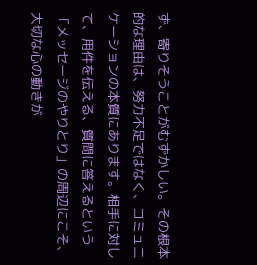ず、寄りそうことがむずかしい。その根本的な理由は、努力不足ではなく、コミュニケーションの本質にあります。相手に対して、用件を伝える、質問に答えるという「メッセージのやりとり」の周辺にこそ、大切な心の動きが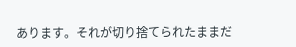あります。それが切り捨てられたままだ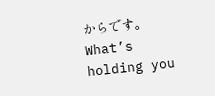からです。
What’s holding you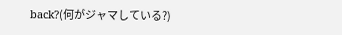back?(何がジャマしている?)